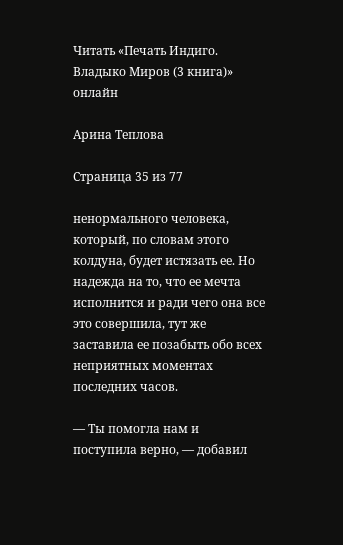Читать «Печать Индиго. Владыко Миров (3 книга)» онлайн

Арина Теплова

Страница 35 из 77

ненормального человека, который, по словам этого колдуна, будет истязать ее. Но надежда на то, что ее мечта исполнится и ради чего она все это совершила, тут же заставила ее позабыть обо всех неприятных моментах последних часов.

— Ты помогла нам и поступила верно, — добавил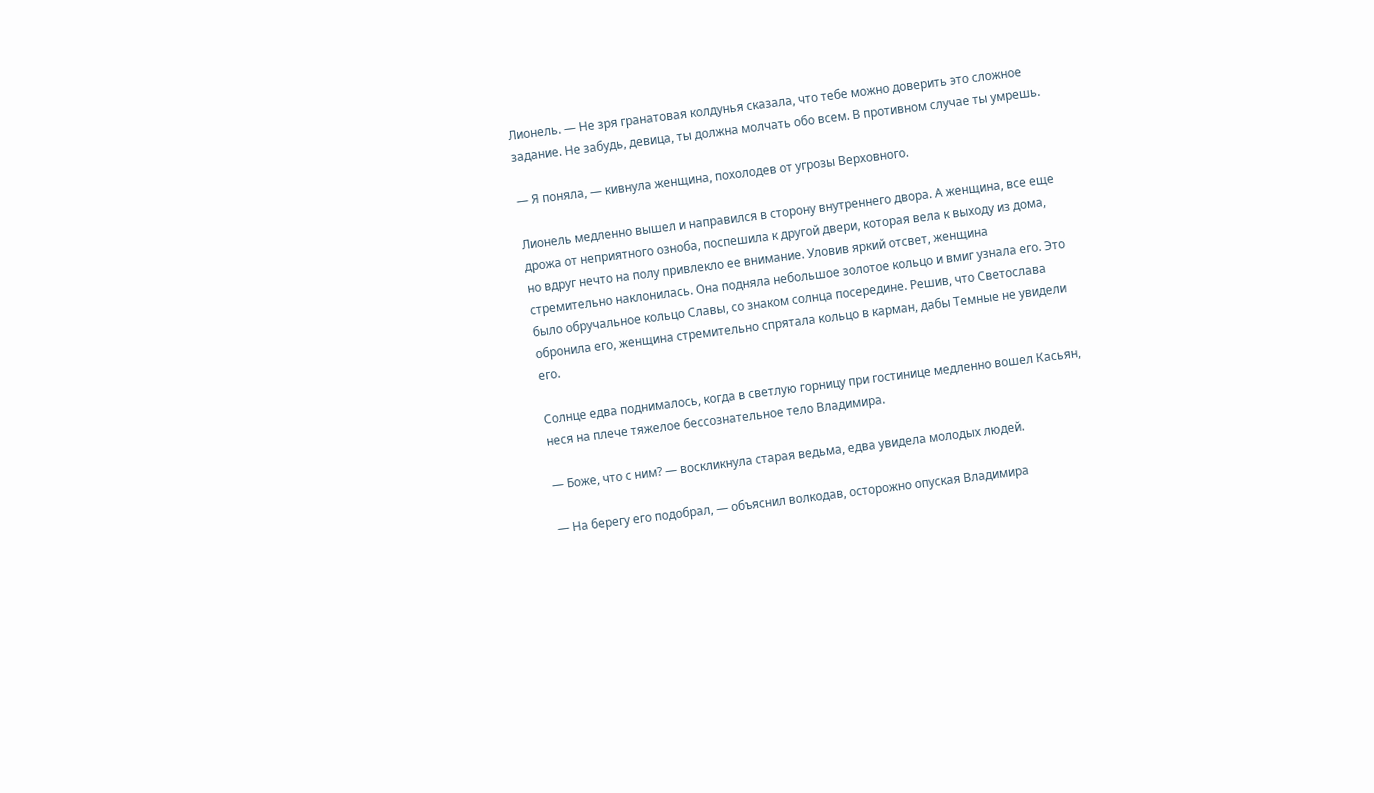Лионель. — Не зря гранатовая колдунья сказала, что тебе можно доверить это сложное задание. Не забудь, девица, ты должна молчать обо всем. В противном случае ты умрешь.

— Я поняла, — кивнула женщина, похолодев от угрозы Верховного.

Лионель медленно вышел и направился в сторону внутреннего двора. А женщина, все еще дрожа от неприятного озноба, поспешила к другой двери, которая вела к выходу из дома, но вдруг нечто на полу привлекло ее внимание. Уловив яркий отсвет, женщина стремительно наклонилась. Она подняла небольшое золотое кольцо и вмиг узнала его. Это было обручальное кольцо Славы, со знаком солнца посередине. Решив, что Светослава обронила его, женщина стремительно спрятала кольцо в карман, дабы Темные не увидели его.

Солнце едва поднималось, когда в светлую горницу при гостинице медленно вошел Касьян, неся на плече тяжелое бессознательное тело Владимира.

— Боже, что с ним? — воскликнула старая ведьма, едва увидела молодых людей.

— На берегу его подобрал, — объяснил волкодав, осторожно опуская Владимира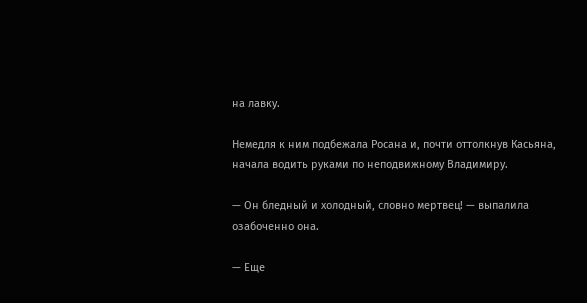на лавку.

Немедля к ним подбежала Росана и, почти оттолкнув Касьяна, начала водить руками по неподвижному Владимиру.

— Он бледный и холодный, словно мертвец! — выпалила озабоченно она.

— Еще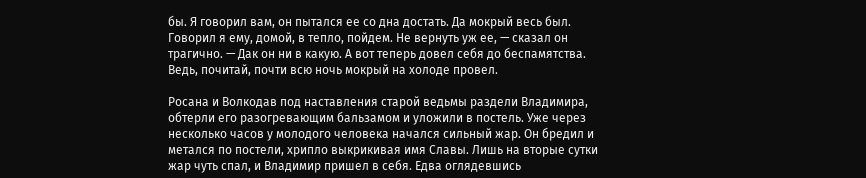бы. Я говорил вам, он пытался ее со дна достать. Да мокрый весь был. Говорил я ему, домой, в тепло, пойдем. Не вернуть уж ее, — сказал он трагично. — Дак он ни в какую. А вот теперь довел себя до беспамятства. Ведь, почитай, почти всю ночь мокрый на холоде провел.

Росана и Волкодав под наставления старой ведьмы раздели Владимира, обтерли его разогревающим бальзамом и уложили в постель. Уже через несколько часов у молодого человека начался сильный жар. Он бредил и метался по постели, хрипло выкрикивая имя Славы. Лишь на вторые сутки жар чуть спал, и Владимир пришел в себя. Едва оглядевшись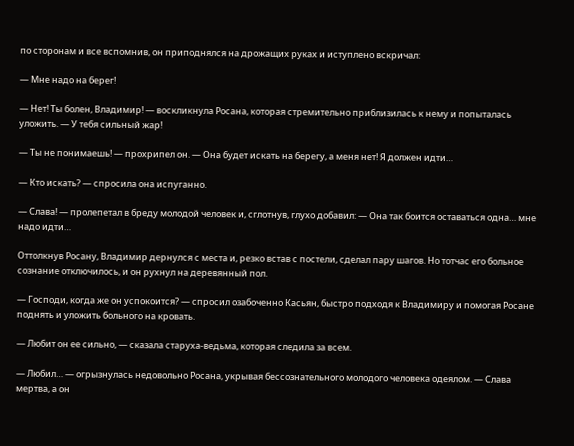по сторонам и все вспомнив, он приподнялся на дрожащих руках и иступлено вскричал:

— Мне надо на берег!

— Нет! Ты болен, Владимир! — воскликнула Росана, которая стремительно приблизилась к нему и попыталась уложить. — У тебя сильный жар!

— Ты не понимаешь! — прохрипел он. — Она будет искать на берегу, а меня нет! Я должен идти…

— Кто искать? — спросила она испуганно.

— Слава! — пролепетал в бреду молодой человек и, сглотнув, глухо добавил: — Она так боится оставаться одна… мне надо идти…

Оттолкнув Росану, Владимир дернулся с места и, резко встав с постели, сделал пару шагов. Но тотчас его больное сознание отключилось, и он рухнул на деревянный пол.

— Господи, когда же он успокоится? — спросил озабоченно Касьян, быстро подходя к Владимиру и помогая Росане поднять и уложить больного на кровать.

— Любит он ее сильно, — сказала старуха-ведьма, которая следила за всем.

— Любил… — огрызнулась недовольно Росана, укрывая бессознательного молодого человека одеялом. — Слава мертва, а он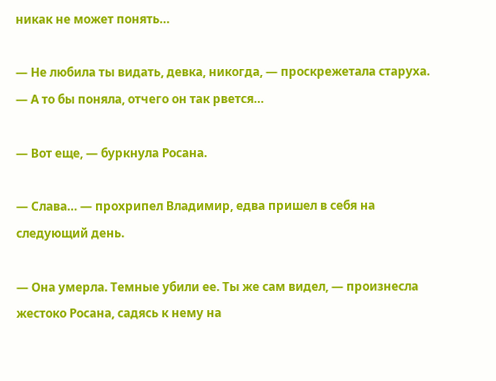никак не может понять…

— Не любила ты видать, девка, никогда, — проскрежетала старуха. — А то бы поняла, отчего он так рвется…

— Вот еще, — буркнула Росана.

— Слава… — прохрипел Владимир, едва пришел в себя на следующий день.

— Она умерла. Темные убили ее. Ты же сам видел, — произнесла жестоко Росана, садясь к нему на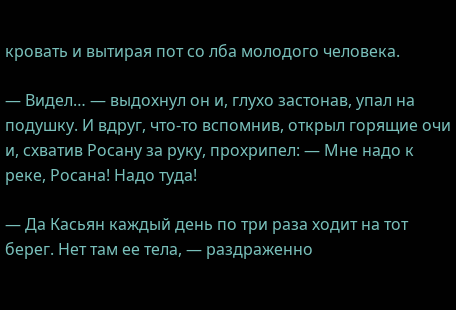кровать и вытирая пот со лба молодого человека.

— Видел… — выдохнул он и, глухо застонав, упал на подушку. И вдруг, что-то вспомнив, открыл горящие очи и, схватив Росану за руку, прохрипел: — Мне надо к реке, Росана! Надо туда!

— Да Касьян каждый день по три раза ходит на тот берег. Нет там ее тела, — раздраженно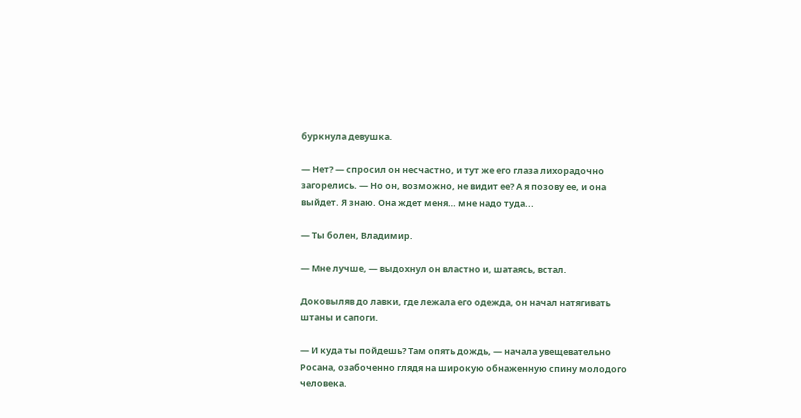буркнула девушка.

— Нет? — спросил он несчастно, и тут же его глаза лихорадочно загорелись. — Но он, возможно, не видит ее? А я позову ее, и она выйдет. Я знаю. Она ждет меня… мне надо туда...

— Ты болен, Владимир.

— Мне лучше, — выдохнул он властно и, шатаясь, встал.

Доковыляв до лавки, где лежала его одежда, он начал натягивать штаны и сапоги.

— И куда ты пойдешь? Там опять дождь, — начала увещевательно Росана, озабоченно глядя на широкую обнаженную спину молодого человека.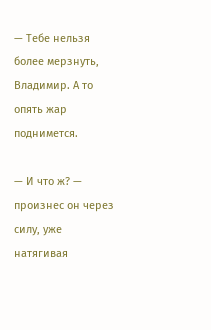— Тебе нельзя более мерзнуть, Владимир. А то опять жар поднимется.

— И что ж? — произнес он через силу, уже натягивая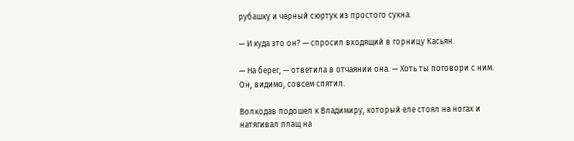рубашку и черный сюртук из простого сукна.

— И куда это он? — спросил входящий в горницу Касьян.

— На берег, — ответила в отчаянии она. — Хоть ты поговори с ним. Он, видимо, совсем спятил.

Волкодав подошел к Владимиру, который еле стоял на ногах и натягивал плащ на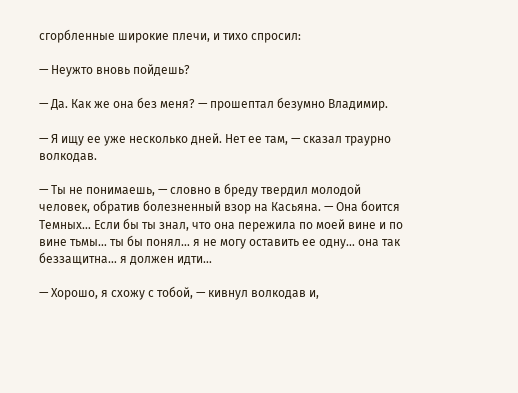сгорбленные широкие плечи, и тихо спросил:

— Неужто вновь пойдешь?

— Да. Как же она без меня? — прошептал безумно Владимир.

— Я ищу ее уже несколько дней. Нет ее там, — сказал траурно волкодав.

— Ты не понимаешь, — словно в бреду твердил молодой человек, обратив болезненный взор на Касьяна. — Она боится Темных… Если бы ты знал, что она пережила по моей вине и по вине тьмы… ты бы понял… я не могу оставить ее одну… она так беззащитна… я должен идти…

— Хорошо, я схожу с тобой, — кивнул волкодав и,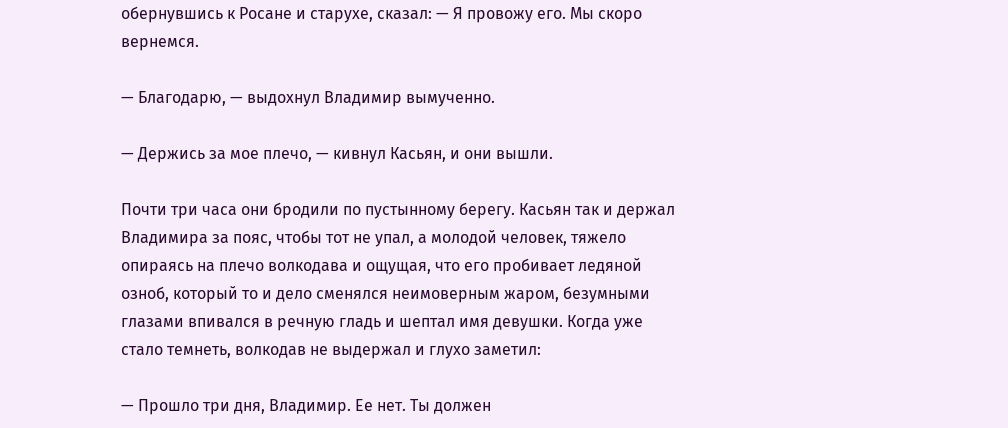обернувшись к Росане и старухе, сказал: — Я провожу его. Мы скоро вернемся.

— Благодарю, — выдохнул Владимир вымученно.

— Держись за мое плечо, — кивнул Касьян, и они вышли.

Почти три часа они бродили по пустынному берегу. Касьян так и держал Владимира за пояс, чтобы тот не упал, а молодой человек, тяжело опираясь на плечо волкодава и ощущая, что его пробивает ледяной озноб, который то и дело сменялся неимоверным жаром, безумными глазами впивался в речную гладь и шептал имя девушки. Когда уже стало темнеть, волкодав не выдержал и глухо заметил:

— Прошло три дня, Владимир. Ее нет. Ты должен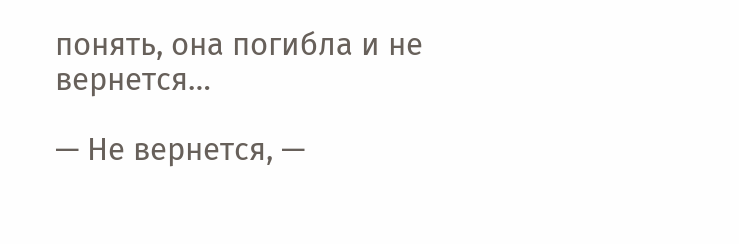понять, она погибла и не вернется…

— Не вернется, —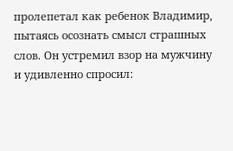пролепетал как ребенок Владимир, пытаясь осознать смысл страшных слов. Он устремил взор на мужчину и удивленно спросил: